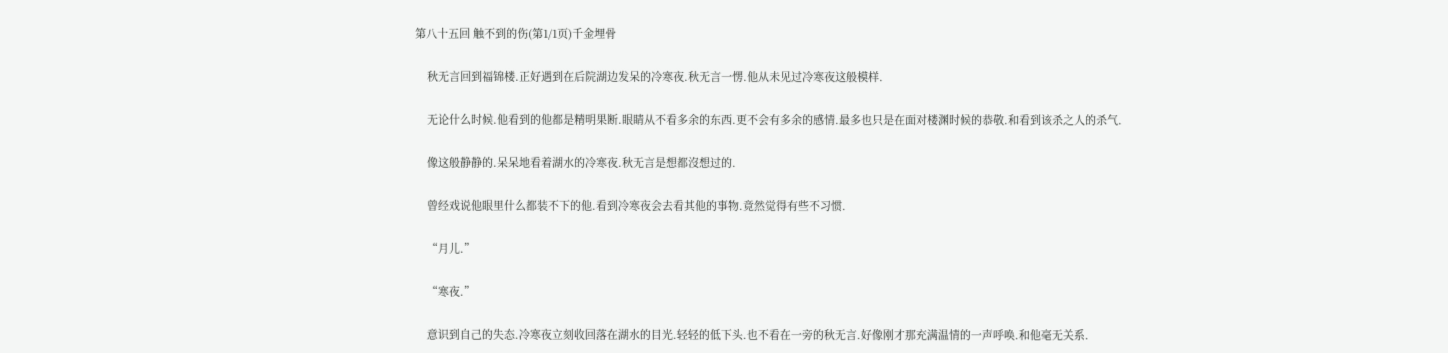第八十五回 触不到的伤(第1/1页)千金埋骨

    秋无言回到福锦楼.正好遇到在后院湖边发呆的冷寒夜.秋无言一愣.他从未见过冷寒夜这般模样.

    无论什么时候.他看到的他都是精明果断.眼睛从不看多余的东西.更不会有多余的感情.最多也只是在面对楼渊时候的恭敬.和看到该杀之人的杀气.

    像这般静静的.呆呆地看着湖水的冷寒夜.秋无言是想都沒想过的.

    曾经戏说他眼里什么都装不下的他.看到冷寒夜会去看其他的事物.竟然觉得有些不习惯.

    “月儿.”

    “寒夜.”

    意识到自己的失态.冷寒夜立刻收回落在湖水的目光.轻轻的低下头.也不看在一旁的秋无言.好像刚才那充满温情的一声呼唤.和他毫无关系.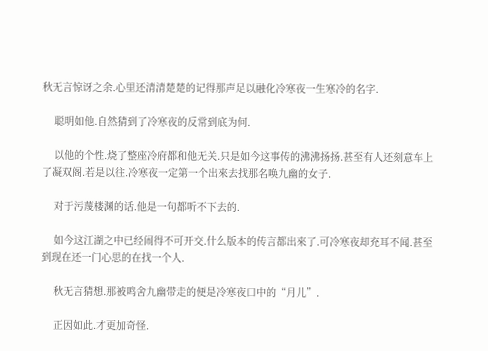秋无言惊讶之余.心里还清清楚楚的记得那声足以融化冷寒夜一生寒冷的名字.

    聪明如他.自然猜到了冷寒夜的反常到底为何.

    以他的个性.烧了整座冷府都和他无关.只是如今这事传的沸沸扬扬.甚至有人还刻意车上了凝双阁.若是以往.冷寒夜一定第一个出來去找那名唤九幽的女子.

    对于污蔑楼渊的话.他是一句都听不下去的.

    如今这江湖之中已经闹得不可开交.什么版本的传言都出來了.可冷寒夜却充耳不闻.甚至到现在还一门心思的在找一个人.

    秋无言猜想.那被鸣舍九幽带走的便是冷寒夜口中的“月儿”.

    正因如此.才更加奇怪.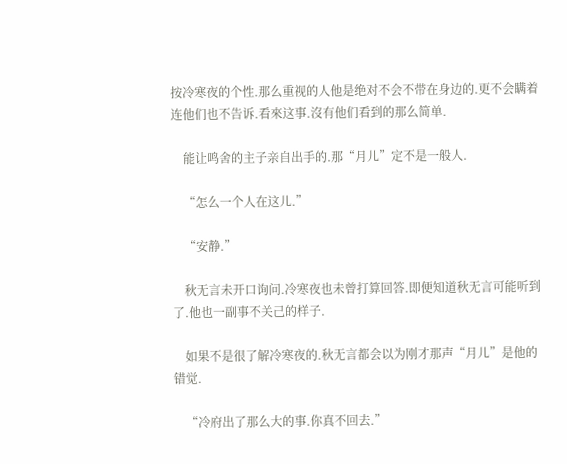按冷寒夜的个性.那么重视的人他是绝对不会不带在身边的.更不会瞒着连他们也不告诉.看來这事.沒有他们看到的那么简单.

    能让鸣舍的主子亲自出手的.那“月儿”定不是一般人.

    “怎么一个人在这儿.”

    “安静.”

    秋无言未开口询问.冷寒夜也未曾打算回答.即便知道秋无言可能听到了.他也一副事不关己的样子.

    如果不是很了解冷寒夜的.秋无言都会以为刚才那声“月儿”是他的错觉.

    “冷府出了那么大的事.你真不回去.”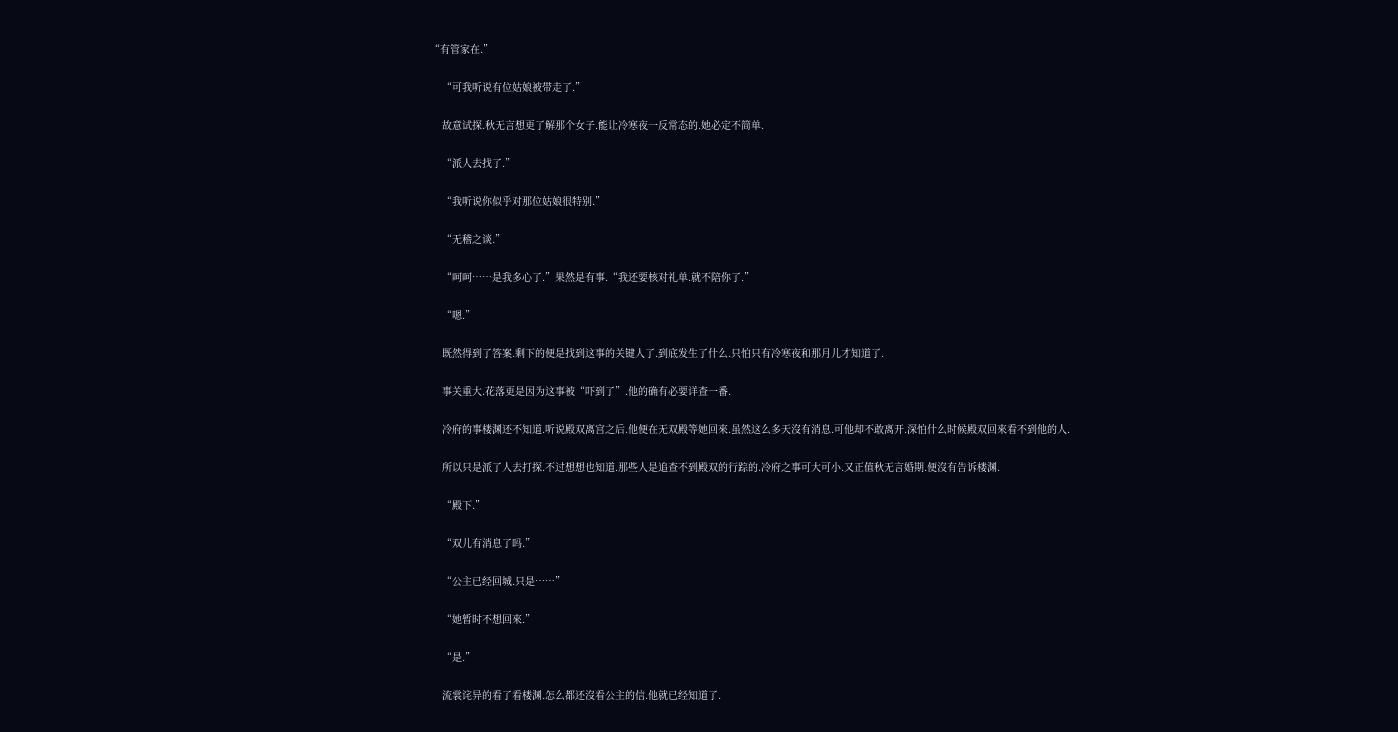“有管家在.”

    “可我听说有位姑娘被带走了.”

    故意试探.秋无言想更了解那个女子.能让冷寒夜一反常态的.她必定不简单.

    “派人去找了.”

    “我听说你似乎对那位姑娘很特别.”

    “无稽之谈.”

    “呵呵……是我多心了.”果然是有事.“我还要核对礼单.就不陪你了.”

    “嗯.”

    既然得到了答案.剩下的便是找到这事的关键人了.到底发生了什么.只怕只有冷寒夜和那月儿才知道了.

    事关重大.花落更是因为这事被“吓到了”.他的确有必要详查一番.

    冷府的事楼渊还不知道.听说殿双离宫之后.他便在无双殿等她回來.虽然这么多天沒有消息.可他却不敢离开.深怕什么时候殿双回來看不到他的人.

    所以只是派了人去打探.不过想想也知道.那些人是追查不到殿双的行踪的.冷府之事可大可小.又正值秋无言婚期.便沒有告诉楼渊.

    “殿下.”

    “双儿有消息了吗.”

    “公主已经回城.只是……”

    “她暂时不想回來.”

    “是.”

    流裳诧异的看了看楼渊.怎么都还沒看公主的信.他就已经知道了.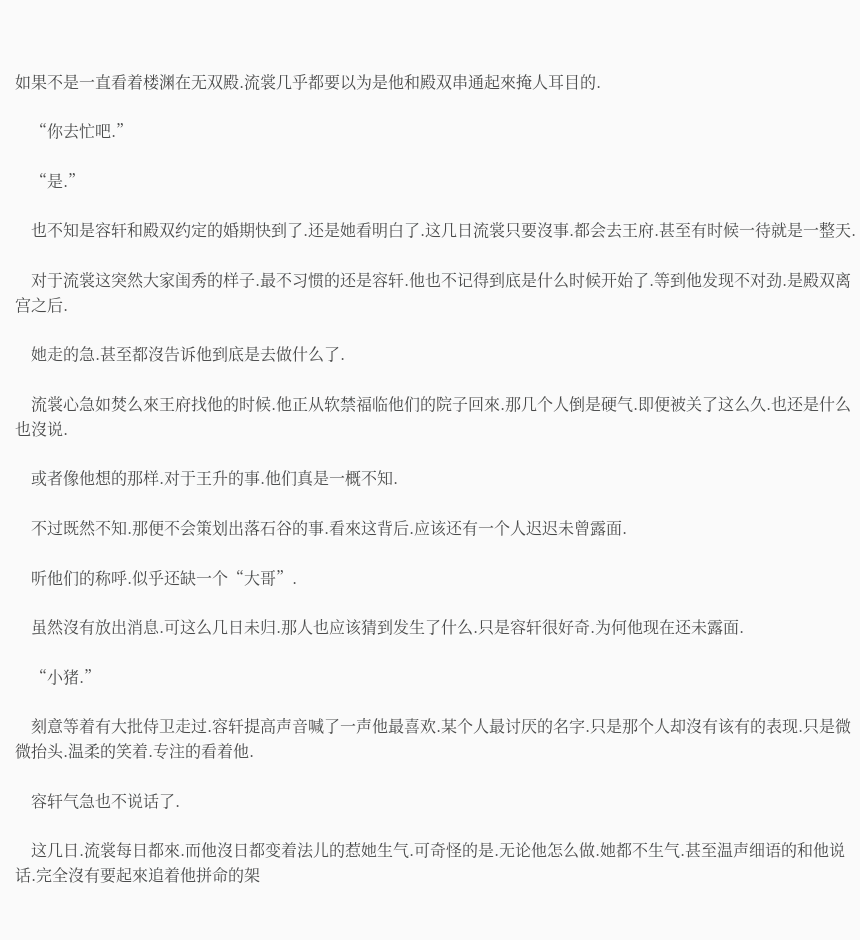如果不是一直看着楼渊在无双殿.流裳几乎都要以为是他和殿双串通起來掩人耳目的.

    “你去忙吧.”

    “是.”

    也不知是容轩和殿双约定的婚期快到了.还是她看明白了.这几日流裳只要沒事.都会去王府.甚至有时候一待就是一整天.

    对于流裳这突然大家闺秀的样子.最不习惯的还是容轩.他也不记得到底是什么时候开始了.等到他发现不对劲.是殿双离宫之后.

    她走的急.甚至都沒告诉他到底是去做什么了.

    流裳心急如焚么來王府找他的时候.他正从软禁福临他们的院子回來.那几个人倒是硬气.即便被关了这么久.也还是什么也沒说.

    或者像他想的那样.对于王升的事.他们真是一概不知.

    不过既然不知.那便不会策划出落石谷的事.看來这背后.应该还有一个人迟迟未曾露面.

    听他们的称呼.似乎还缺一个“大哥”.

    虽然沒有放出消息.可这么几日未归.那人也应该猜到发生了什么.只是容轩很好奇.为何他现在还未露面.

    “小猪.”

    刻意等着有大批侍卫走过.容轩提高声音喊了一声他最喜欢.某个人最讨厌的名字.只是那个人却沒有该有的表现.只是微微抬头.温柔的笑着.专注的看着他.

    容轩气急也不说话了.

    这几日.流裳每日都來.而他沒日都变着法儿的惹她生气.可奇怪的是.无论他怎么做.她都不生气.甚至温声细语的和他说话.完全沒有要起來追着他拼命的架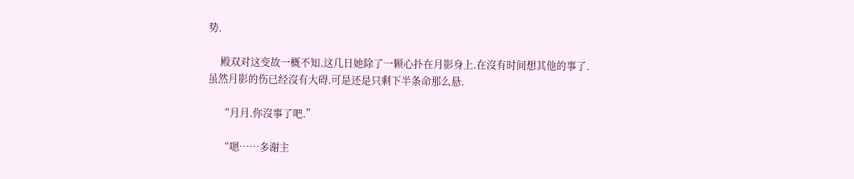势.

    殿双对这变故一概不知.这几日她除了一颗心扑在月影身上.在沒有时间想其他的事了.虽然月影的伤已经沒有大碍.可是还是只剩下半条命那么悬.

    “月月.你沒事了吧.”

    “嗯……多谢主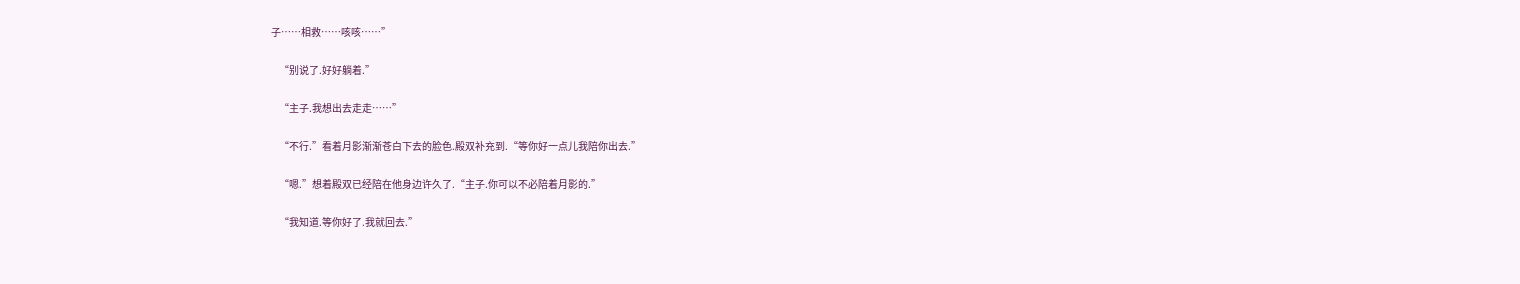子……相救……咳咳……”

    “别说了.好好躺着.”

    “主子.我想出去走走……”

    “不行.”看着月影渐渐苍白下去的脸色.殿双补充到.“等你好一点儿我陪你出去.”

    “嗯.”想着殿双已经陪在他身边许久了.“主子.你可以不必陪着月影的.”

    “我知道.等你好了.我就回去.”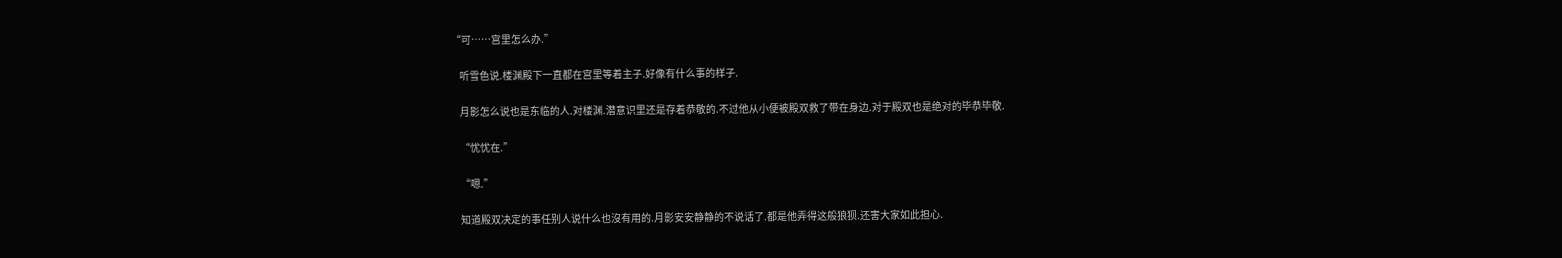“可……宫里怎么办.”

    听雪色说.楼渊殿下一直都在宫里等着主子.好像有什么事的样子.

    月影怎么说也是东临的人.对楼渊.潜意识里还是存着恭敬的.不过他从小便被殿双救了带在身边.对于殿双也是绝对的毕恭毕敬.

    “忧忧在.”

    “嗯.”

    知道殿双决定的事任别人说什么也沒有用的.月影安安静静的不说话了.都是他弄得这般狼狈.还害大家如此担心.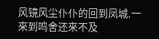风镜风尘仆仆的回到凤城.一來到鸣舍还來不及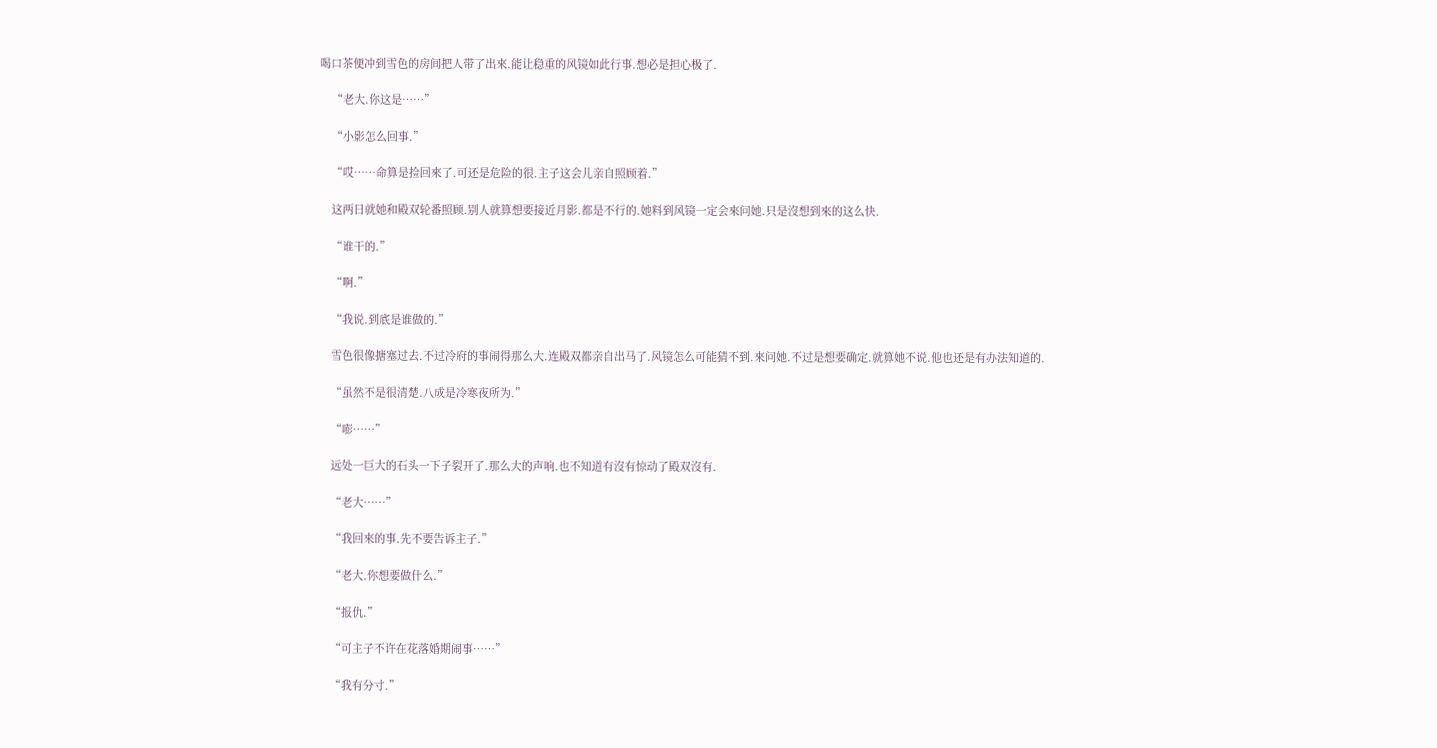喝口茶便冲到雪色的房间把人带了出來.能让稳重的风镜如此行事.想必是担心极了.

    “老大.你这是……”

    “小影怎么回事.”

    “哎……命算是捡回來了.可还是危险的很.主子这会儿亲自照顾着.”

    这两日就她和殿双轮番照顾.别人就算想要接近月影.都是不行的.她料到风镜一定会來问她.只是沒想到來的这么快.

    “谁干的.”

    “啊.”

    “我说.到底是谁做的.”

    雪色很像搪塞过去.不过冷府的事闹得那么大.连殿双都亲自出马了.风镜怎么可能猜不到.來问她.不过是想要确定.就算她不说.他也还是有办法知道的.

    “虽然不是很清楚.八成是冷寒夜所为.”

    “嘭……”

    远处一巨大的石头一下子裂开了.那么大的声响.也不知道有沒有惊动了殿双沒有.

    “老大……”

    “我回來的事.先不要告诉主子.”

    “老大.你想要做什么.”

    “报仇.”

    “可主子不许在花落婚期闹事……”

    “我有分寸.”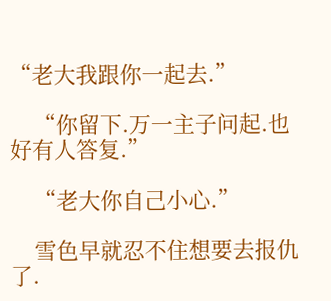“老大我跟你一起去.”

    “你留下.万一主子问起.也好有人答复.”

    “老大你自己小心.”

    雪色早就忍不住想要去报仇了.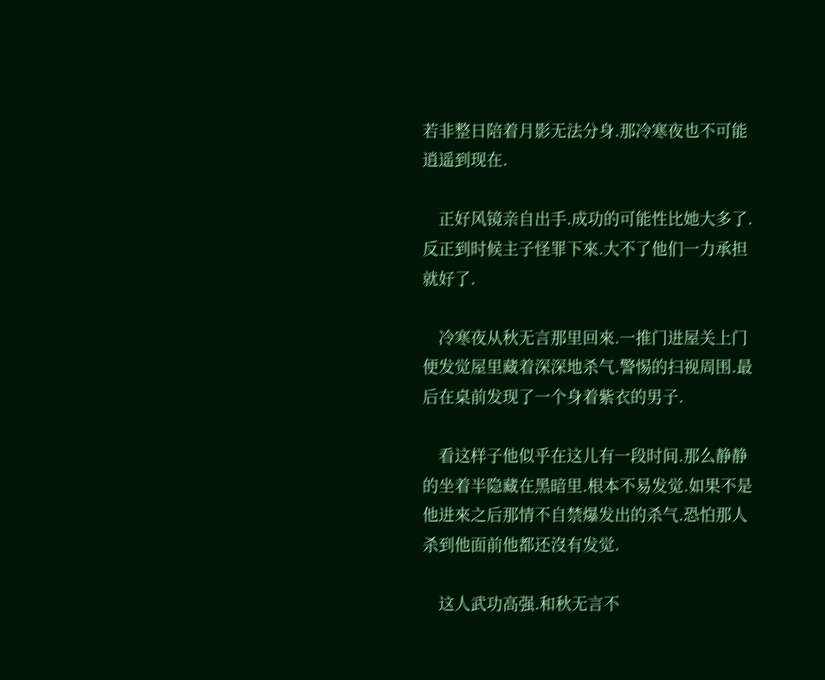若非整日陪着月影无法分身.那冷寒夜也不可能逍遥到现在.

    正好风镜亲自出手.成功的可能性比她大多了.反正到时候主子怪罪下來.大不了他们一力承担就好了.

    冷寒夜从秋无言那里回來.一推门进屋关上门便发觉屋里藏着深深地杀气.警惕的扫视周围.最后在桌前发现了一个身着紫衣的男子.

    看这样子他似乎在这儿有一段时间.那么静静的坐着半隐藏在黑暗里.根本不易发觉.如果不是他进來之后那情不自禁爆发出的杀气.恐怕那人杀到他面前他都还沒有发觉.

    这人武功高强.和秋无言不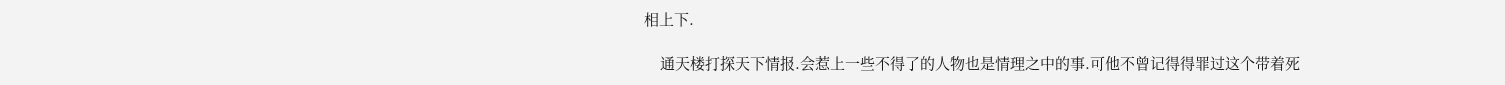相上下.

    通天楼打探天下情报.会惹上一些不得了的人物也是情理之中的事.可他不曾记得得罪过这个带着死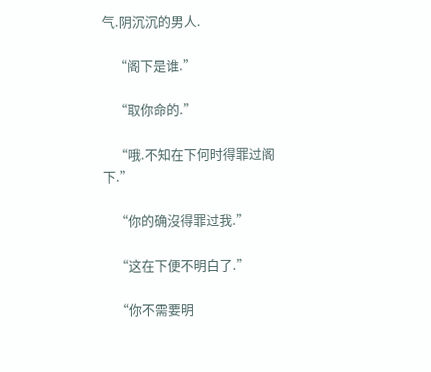气.阴沉沉的男人.

    “阁下是谁.”

    “取你命的.”

    “哦.不知在下何时得罪过阁下.”

    “你的确沒得罪过我.”

    “这在下便不明白了.”

    “你不需要明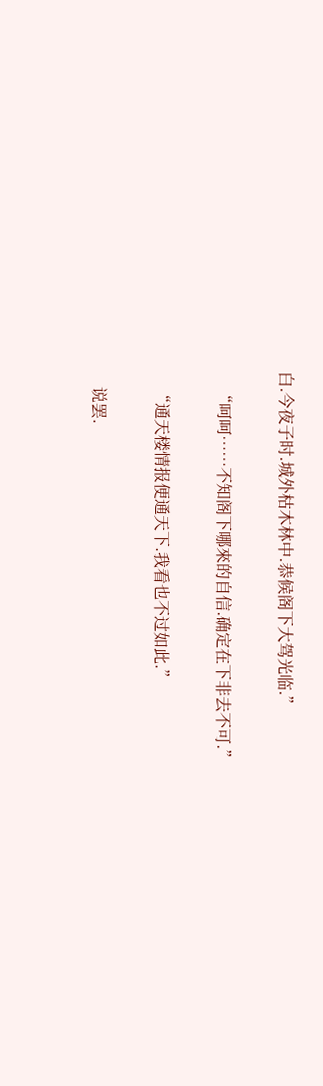白.今夜子时.城外枯木林中.恭候阁下大驾光临.”

    “呵呵……不知阁下哪來的自信.确定在下非去不可.”

    “通天楼情报便通天下.我看也不过如此.”

    说罢.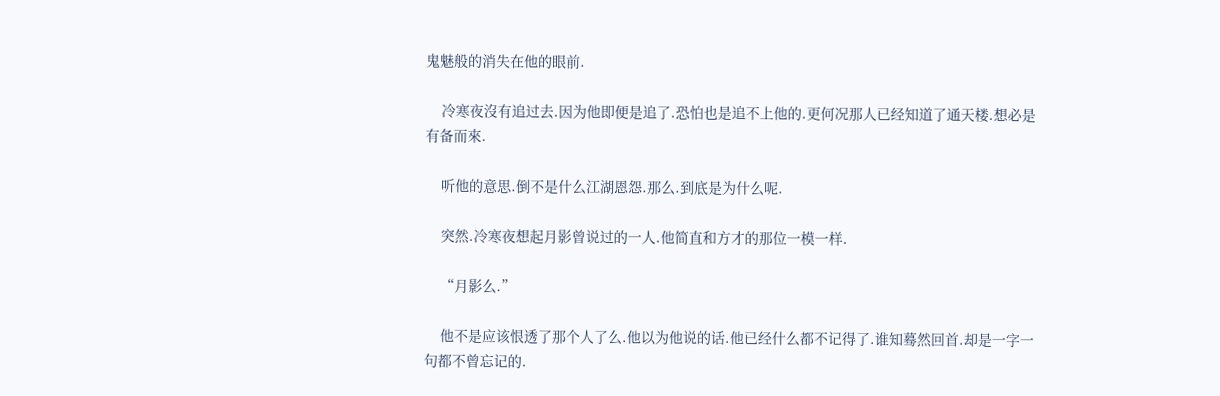鬼魅般的消失在他的眼前.

    冷寒夜沒有追过去.因为他即便是追了.恐怕也是追不上他的.更何况那人已经知道了通天楼.想必是有备而來.

    听他的意思.倒不是什么江湖恩怨.那么.到底是为什么呢.

    突然.冷寒夜想起月影曾说过的一人.他简直和方才的那位一模一样.

    “月影么.”

    他不是应该恨透了那个人了么.他以为他说的话.他已经什么都不记得了.谁知蓦然回首.却是一字一句都不曾忘记的.